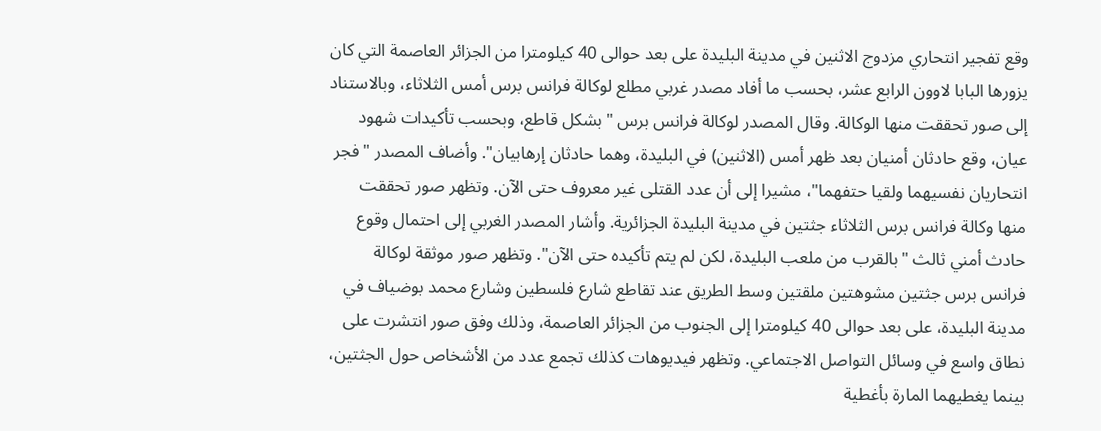وقع تفجير انتحاري مزدوج الاثنين في مدينة البليدة على بعد حوالى 40 كيلومترا من الجزائر العاصمة التي كان يزورها البابا لاوون الرابع عشر، بحسب ما أفاد مصدر غربي مطلع لوكالة فرانس برس أمس الثلاثاء، وبالاستناد إلى صور تحققت منها الوكالة. وقال المصدر لوكالة فرانس برس "بشكل قاطع، وبحسب تأكيدات شهود عيان، وقع حادثان أمنيان بعد ظهر أمس (الاثنين) في البليدة، وهما حادثان إرهابيان". وأضاف المصدر "فجر انتحاريان نفسيهما ولقيا حتفهما"، مشيرا إلى أن عدد القتلى غير معروف حتى الآن. وتظهر صور تحققت منها وكالة فرانس برس الثلاثاء جثتين في مدينة البليدة الجزائرية. وأشار المصدر الغربي إلى احتمال وقوع حادث أمني ثالث "بالقرب من ملعب البليدة، لكن لم يتم تأكيده حتى الآن". وتظهر صور موثقة لوكالة فرانس برس جثتين مشوهتين ملقتين وسط الطريق عند تقاطع شارع فلسطين وشارع محمد بوضياف في مدينة البليدة، على بعد حوالى 40 كيلومترا إلى الجنوب من الجزائر العاصمة، وذلك وفق صور انتشرت على نطاق واسع في وسائل التواصل الاجتماعي. وتظهر فيديوهات كذلك تجمع عدد من الأشخاص حول الجثتين، بينما يغطيهما المارة بأغطية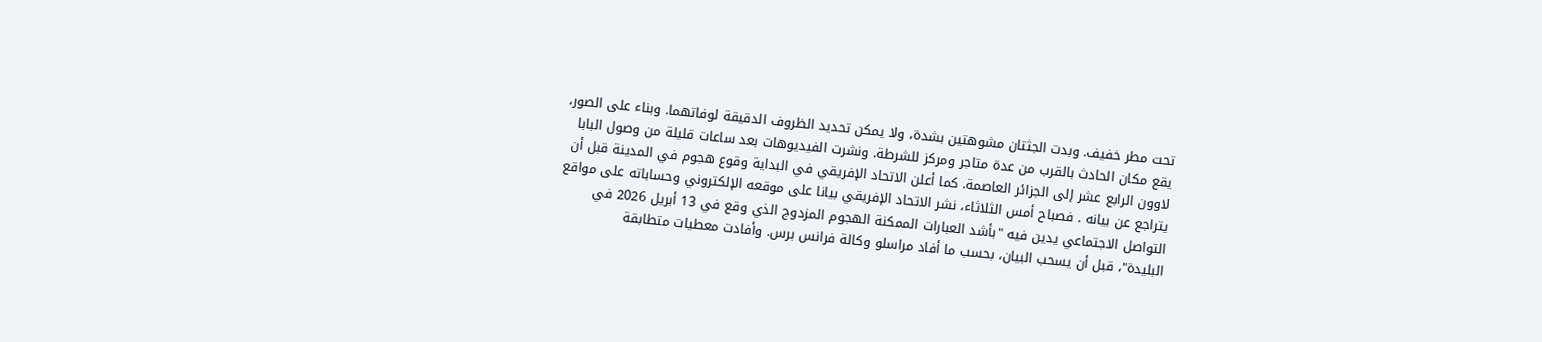تحت مطر خفيف. وبدت الجثتان مشوهتين بشدة، ولا يمكن تحديد الظروف الدقيقة لوفاتهما. وبناء على الصور، يقع مكان الحادث بالقرب من عدة متاجر ومركز للشرطة. ونشرت الفيديوهات بعد ساعات قليلة من وصول البابا لاوون الرابع عشر إلى الجزائر العاصمة. كما أعلن الاتحاد الإفريقي في البداية وقوع هجوم في المدينة قبل أن يتراجع عن بيانه . فصباح أمس الثلاثاء، نشر الاتحاد الإفريقي بيانا على موقعه الإلكتروني وحساباته على مواقع التواصل الاجتماعي يدين فيه "بأشد العبارات الممكنة الهجوم المزدوج الذي وقع في 13 أبريل 2026 في البليدة"، قبل أن يسحب البيان، بحسب ما أفاد مراسلو وكالة فرانس برس. وأفادت معطيات متطابقة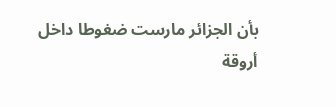بأن الجزائر مارست ضغوطا داخل أروقة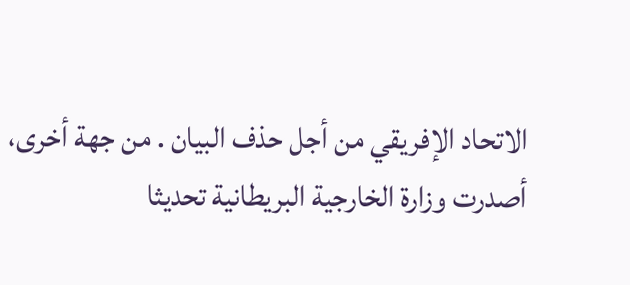الاتحاد الإفريقي من أجل حذف البيان . من جهة أخرى، أصدرت وزارة الخارجية البريطانية تحديثا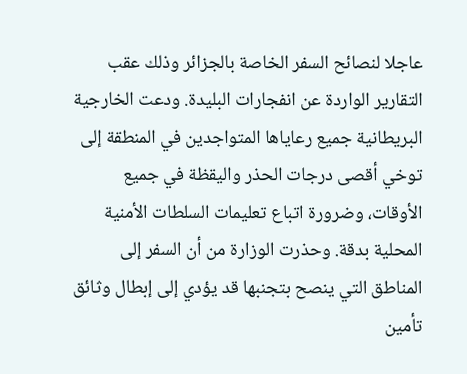عاجلا لنصائح السفر الخاصة بالجزائر وذلك عقب التقارير الواردة عن انفجارات البليدة. ودعت الخارجية البريطانية جميع رعاياها المتواجدين في المنطقة إلى توخي أقصى درجات الحذر واليقظة في جميع الأوقات، وضرورة اتباع تعليمات السلطات الأمنية المحلية بدقة. وحذرت الوزارة من أن السفر إلى المناطق التي ينصح بتجنبها قد يؤدي إلى إبطال وثائق تأمين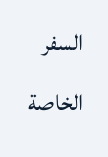السفر الخاصة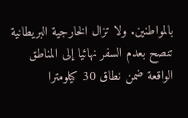بالمواطنين. ولا تزال الخارجية البريطانية تنصح بعدم السفر نهائيا إلى المناطق الواقعة ضمن نطاق 30 كيلومترا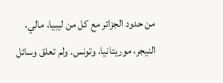من حدود الجزائر مع كل من ليبيا، مالي، النيجر، موريتانيا، وتونس. ولم تعلق وسائل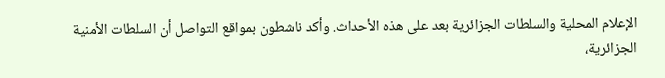الإعلام المحلية والسلطات الجزائرية بعد على هذه الأحداث. وأكد ناشطون بمواقع التواصل أن السلطات الأمنية الجزائرية،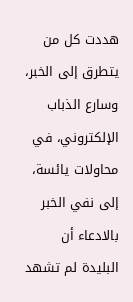هددت كل من يتطرق إلى الخبر، وسارع الذباب الإلكتروني، في محاولات يائسة، إلى نفي الخبر بالادعاء أن البليدة لم تشهد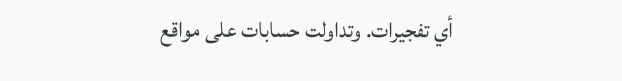أي تفجيرات. وتداولت حسابات على مواقع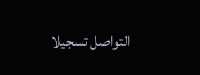التواصل تسجيلا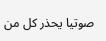صوتيا يحذر كل من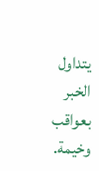يتداول الخبر بعواقب وخيمة.